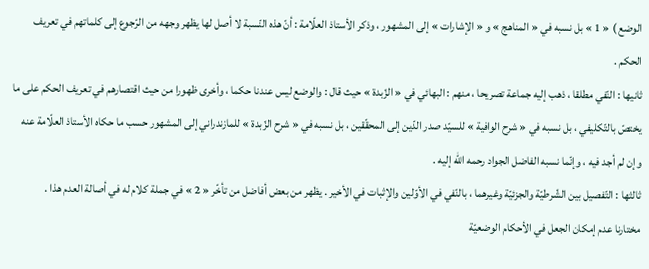الوضع ) « 1 » بل نسبه في « المناهج » و « الإشارات » إلى المشهور ، وذكر الأستاذ العلّامة : أنّ هذه النّسبة لا أصل لها يظهر وجهه من الرّجوع إلى كلماتهم في تعريف الحكم .
ثانيها : النّفي مطلقا ، ذهب إليه جماعة تصريحا ، منهم : البهائي في « الزّبدة » حيث قال : والوضع ليس عندنا حكما ، وأخرى ظهورا من حيث اقتصارهم في تعريف الحكم على ما يختصّ بالتّكليفي ، بل نسبه في « شرح الوافية » للسيّد صدر الدّين إلى المحقّقين ، بل نسبه في « شرح الزّبدة » للمازندراني إلى المشهور حسب ما حكاه الأستاذ العلّامة عنه وإن لم أجد فيه ، وإنّما نسبه الفاضل الجواد رحمه اللّه إليه .
ثالثها : التّفصيل بين الشّرطيّة والجزئيّة وغيرهما ، بالنّفي في الأوّلين والإثبات في الأخير . يظهر من بعض أفاضل من تأخّر « 2 » في جملة كلام له في أصالة العدم هذا .
مختارنا عدم إمكان الجعل في الأحكام الوضعيّة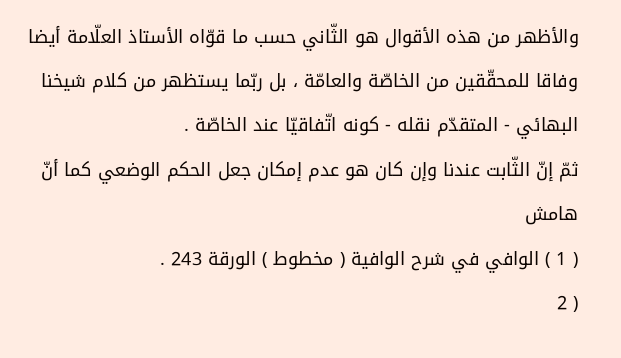والأظهر من هذه الأقوال هو الثّاني حسب ما قوّاه الأستاذ العلّامة أيضا وفاقا للمحقّقين من الخاصّة والعامّة ، بل ربّما يستظهر من كلام شيخنا البهائي - المتقدّم نقله - كونه اتّفاقيّا عند الخاصّة .
ثمّ إنّ الثّابت عندنا وإن كان هو عدم إمكان جعل الحكم الوضعي كما أنّ
هامش
( 1 ) الوافي في شرح الوافية ( مخطوط ) الورقة 243 .
( 2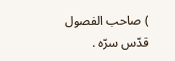) صاحب الفصول قدّس سرّه .